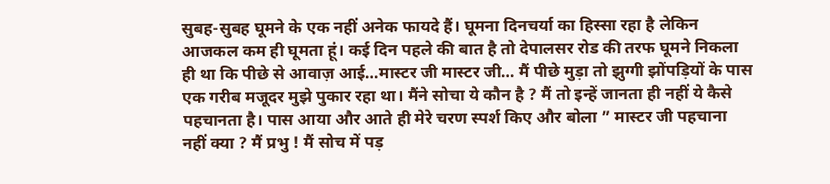सुबह-सुबह घूमने के एक नहीं अनेक फायदे हैं। घूमना दिनचर्या का हिस्सा रहा है लेकिन आजकल कम ही घूमता हूं। कई दिन पहले की बात है तो देपालसर रोड की तरफ घूमने निकला ही था कि पीछे से आवाज़ आई…मास्टर जी मास्टर जी… मैं पीछे मुड़ा तो झुग्गी झोंपड़ियों के पास एक गरीब मजूदर मुझे पुकार रहा था। मैंने सोचा ये कौन है ? मैं तो इन्हें जानता ही नहीं ये कैसे पहचानता है। पास आया और आते ही मेरे चरण स्पर्श किए और बोला ” मास्टर जी पहचाना नहीं क्या ? मैं प्रभु ! मैं सोच में पड़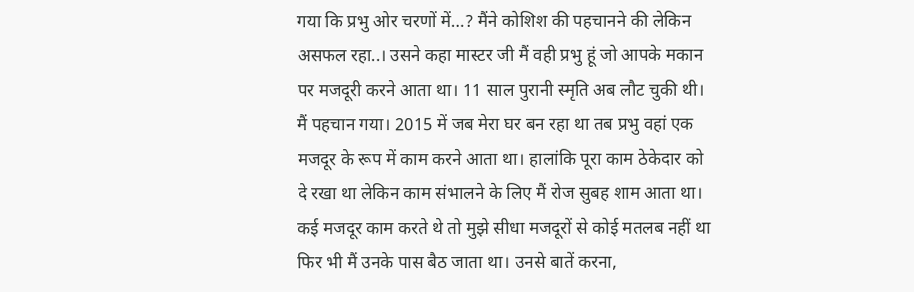गया कि प्रभु ओर चरणों में…? मैंने कोशिश की पहचानने की लेकिन असफल रहा..। उसने कहा मास्टर जी मैं वही प्रभु हूं जो आपके मकान पर मजदूरी करने आता था। 11 साल पुरानी स्मृति अब लौट चुकी थी। मैं पहचान गया। 2015 में जब मेरा घर बन रहा था तब प्रभु वहां एक मजदूर के रूप में काम करने आता था। हालांकि पूरा काम ठेकेदार को दे रखा था लेकिन काम संभालने के लिए मैं रोज सुबह शाम आता था। कई मजदूर काम करते थे तो मुझे सीधा मजदूरों से कोई मतलब नहीं था फिर भी मैं उनके पास बैठ जाता था। उनसे बातें करना,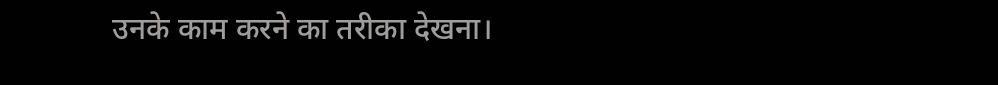उनके काम करने का तरीका देखना।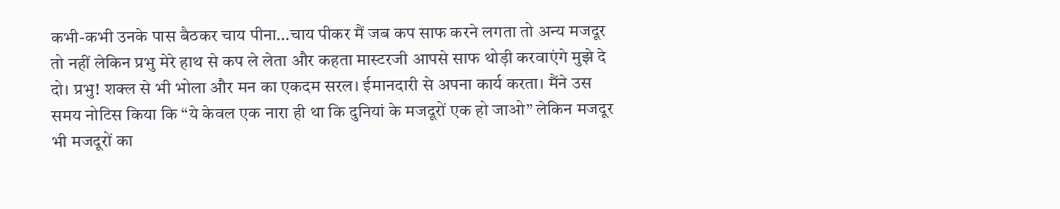कभी-कभी उनके पास बैठकर चाय पीना…चाय पीकर मैं जब कप साफ करने लगता तो अन्य मजदूर तो नहीं लेकिन प्रभु मेरे हाथ से कप ले लेता और कहता मास्टरजी आपसे साफ थोड़ी करवाएंगे मुझे दे दो। प्रभु! शक्ल से भी भोला और मन का एकदम सरल। ईमानदारी से अपना कार्य करता। मैंने उस समय नोटिस किया कि “ये केवल एक नारा ही था कि दुनियां के मजदूरों एक हो जाओ” लेकिन मजदूर भी मजदूरों का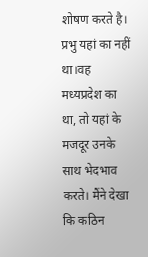शोषण करते है। प्रभु यहां का नहीं था।वह मध्यप्रदेश का था, तो यहां के मजदूर उनके साथ भेदभाव करते। मैंने देखा कि कठिन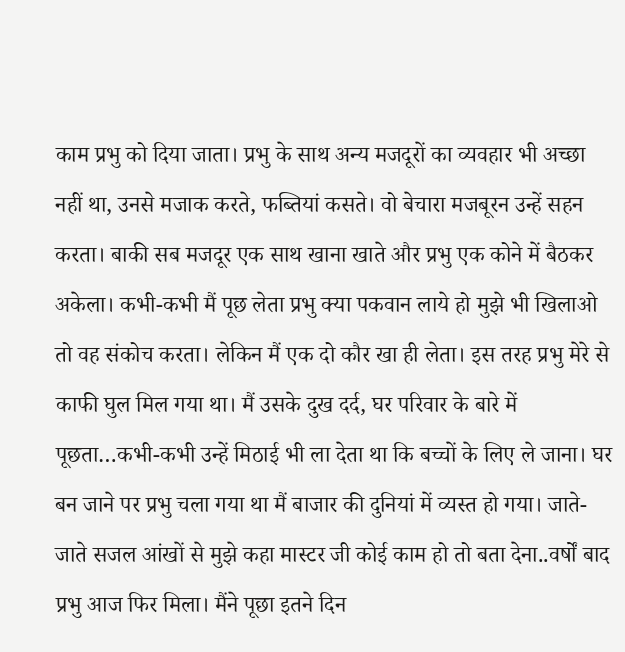काम प्रभु को दिया जाता। प्रभु के साथ अन्य मजदूरों का व्यवहार भी अच्छा नहीं था, उनसे मजाक करते, फब्तियां कसते। वो बेचारा मजबूरन उन्हें सहन करता। बाकी सब मजदूर एक साथ खाना खाते और प्रभु एक कोने में बैठकर अकेला। कभी-कभी मैं पूछ लेता प्रभु क्या पकवान लाये हो मुझे भी खिलाओ तो वह संकोच करता। लेकिन मैं एक दो कौर खा ही लेता। इस तरह प्रभु मेरे से काफी घुल मिल गया था। मैं उसके दुख दर्द, घर परिवार के बारे में पूछता…कभी-कभी उन्हें मिठाई भी ला देता था कि बच्चों के लिए ले जाना। घर बन जाने पर प्रभु चला गया था मैं बाजार की दुनियां में व्यस्त हो गया। जाते-जाते सजल आंखों से मुझे कहा मास्टर जी कोई काम हो तो बता देना..वर्षों बाद प्रभु आज फिर मिला। मैंने पूछा इतने दिन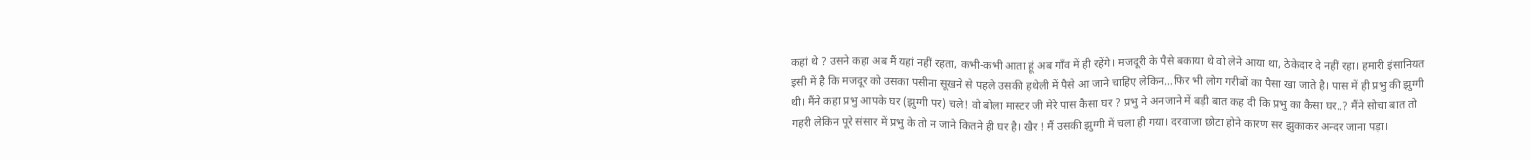कहां थे ? उसने कहा अब मैं यहां नहीं रहता, कभी-कभी आता हूं अब गाँव में ही रहेंगे। मजदूरी के पैसे बकाया थे वो लेने आया था, ठेकेदार दे नहीं रहा। हमारी इंसानियत इसी में है कि मजदूर को उसका पसीना सूखने से पहले उसकी हथेली में पैसे आ जाने चाहिए लेकिन…फिर भी लोग गरीबों का पैसा खा जाते है। पास में ही प्रभु की झुग्गी थी। मैंने कहा प्रभु आपके घर (झुग्गी पर) चले! वो बोला मास्टर जी मेरे पास कैसा घर ? प्रभु ने अनजाने में बड़ी बात कह दी कि प्रभु का कैसा घर..? मैंने सोचा बात तो गहरी लेकिन पूरे संसार में प्रभु के तो न जाने कितने ही घर है। खैर ! मैं उसकी झुग्गी में चला ही गया। दरवाजा छोटा होने कारण सर झुकाकर अन्दर जाना पड़ा।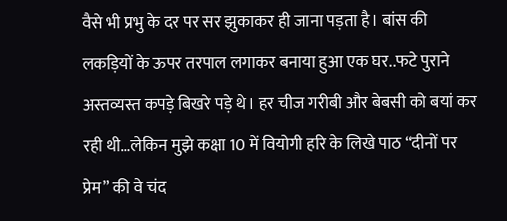वैसे भी प्रभु के दर पर सर झुकाकर ही जाना पड़ता है। बांस की लकड़ियों के ऊपर तरपाल लगाकर बनाया हुआ एक घर..फटे पुराने अस्तव्यस्त कपड़े बिखरे पड़े थे। हर चीज गरीबी और बेबसी को बयां कर रही थी…लेकिन मुझे कक्षा 10 में वियोगी हरि के लिखे पाठ “दीनों पर प्रेम” की वे चंद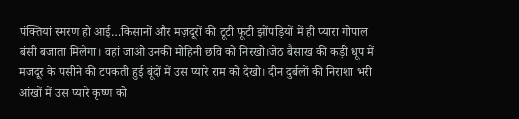पंक्तियां स्मरण हो आई…किसानों और मज़दूरों की टूटी फूटी झोंपड़ियों में ही प्यारा गोपाल बंसी बजाता मिलेगा। वहां जाओ उनकी मोहिनी छवि को निरखो।जेठ बैसाख की कड़ी धूप में मजदूर के पसीने की टपकती हुई बूंदों में उस प्यारे राम को देखो। दीन दुर्बलों की निराशा भरी आंखों में उस प्यारे कृष्ण को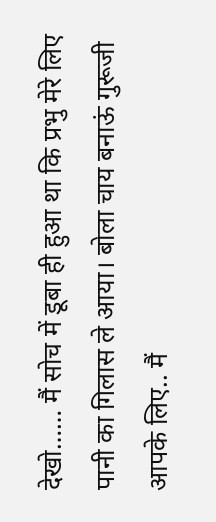देखो…… मैं सोच में डूबा ही हुआ था कि प्रभु मेरे लिए पानी का गिलास ले आया। बोला चाय बनाऊं गुरूजी आपके लिए.. मैं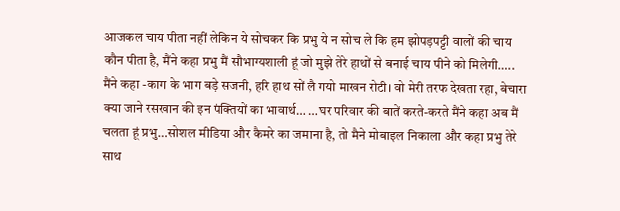आजकल चाय पीता नहीं लेकिन ये सोचकर कि प्रभु ये न सोच ले कि हम झोपड़पट्टी वालों की चाय कौन पीता है, मैंने कहा प्रभु मैं सौभाग्यशाली हूं जो मुझे तेरे हाथों से बनाई चाय पीने को मिलेगी….. मैंने कहा -काग के भाग बड़े सजनी, हरि हाथ सों लै गयो माखन रोटी। वो मेरी तरफ देखता रहा, बेचारा क्या जाने रसखान की इन पंक्तियों का भावार्थ… …घर परिवार की बातें करते-करते मैंने कहा अब मैं चलता हूं प्रभु…सोशल मीडिया और कैमरे का जमाना है, तो मैने मोबाइल निकाला और कहा प्रभु तेरे साथ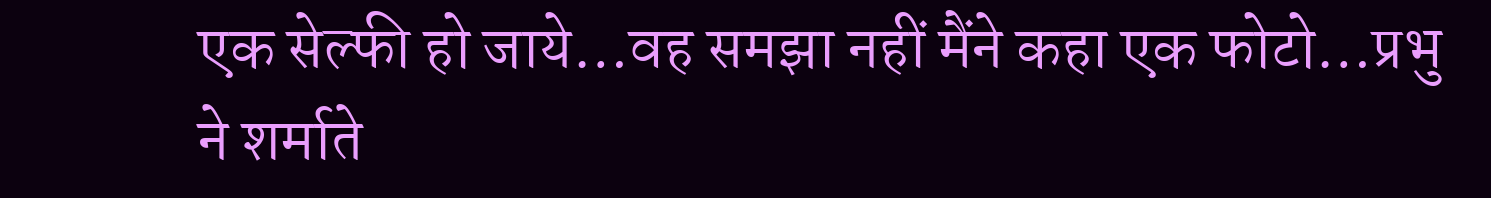एक सेल्फी हो जाये…वह समझा नहीं मैंने कहा एक फोटो…प्रभु ने शर्माते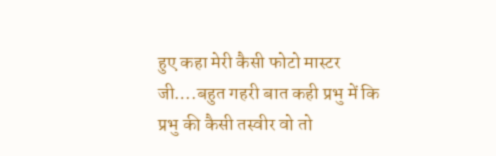हुए कहा मेरी कैसी फोटो मास्टर जी….बहुत गहरी बात कही प्रभु में कि प्रभु की कैसी तस्वीर वो तो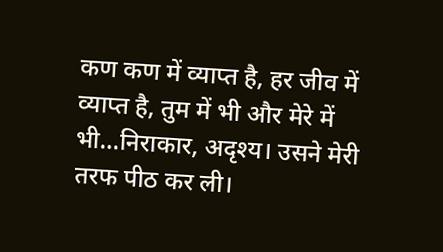कण कण में व्याप्त है, हर जीव में व्याप्त है, तुम में भी और मेरे में भी…निराकार, अदृश्य। उसने मेरी तरफ पीठ कर ली।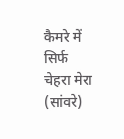कैमरे में सिर्फ चेहरा मेरा (सांवरे)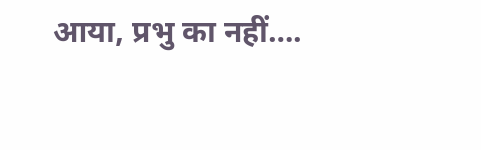आया, प्रभु का नहीं….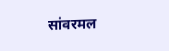सांवरमल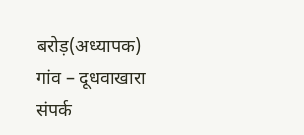बरोड़(अध्यापक)
गांव – दूधवाखारा
संपर्क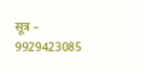सूत्र – 9929423085